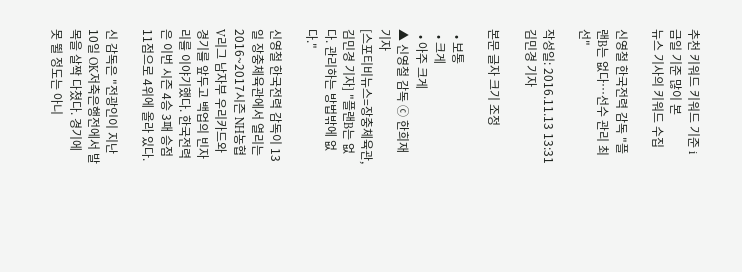추천 키워드 키워드 기준 i금일 기준 많이 본
뉴스 기사의 키워드 수집

신영철 한국전력 감독 "플랜B는 없다…선수 관리 최선"

작성일: 2016.11.13 13:31 김민경 기자

본문 글자 크기 조정

  • 보통
  • 크게
  • 아주 크게
▲ 신영철 감독 ⓒ 한희재 기자
[스포티비뉴스=장충체육관, 김민경 기자] "플랜B는 없다. 관리하는 방법밖에 없다."

신영철 한국전력 감독이 13일 장충체육관에서 열리는 2016~2017시즌 NH농협 V리그 남자부 우리카드와 경기를 앞두고 백업의 빈자리를 이야기했다. 한국전력은 이번 시즌 4승 3패 승점 11점으로 4위에 올라 있다.

신 감독은 "전광인이 지난 10일 OK저축은행전에서 발목을 살짝 다쳤다. 경기에 못 뛸 정도는 아니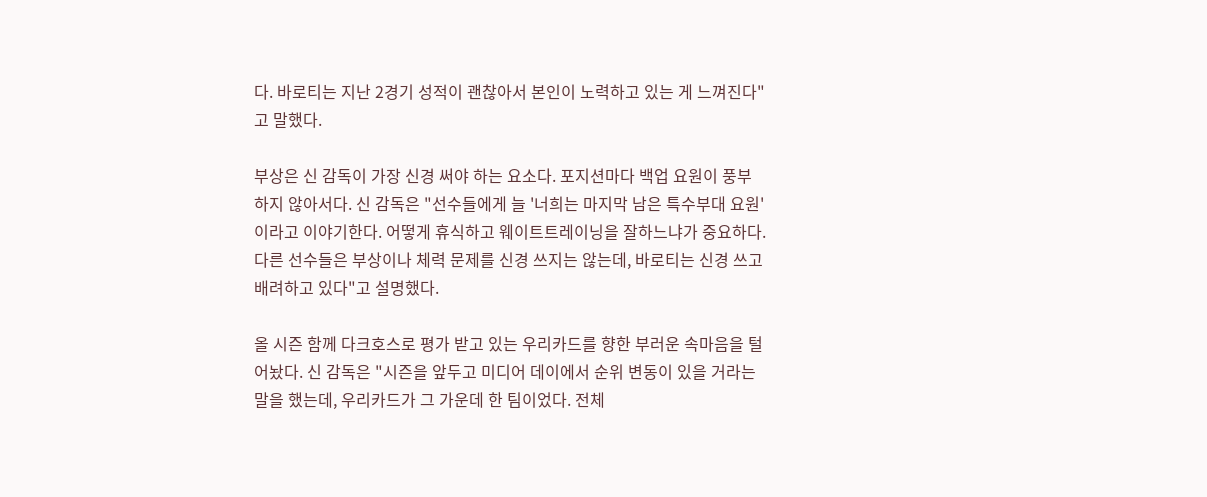다. 바로티는 지난 2경기 성적이 괜찮아서 본인이 노력하고 있는 게 느껴진다"고 말했다.

부상은 신 감독이 가장 신경 써야 하는 요소다. 포지션마다 백업 요원이 풍부하지 않아서다. 신 감독은 "선수들에게 늘 '너희는 마지막 남은 특수부대 요원'이라고 이야기한다. 어떻게 휴식하고 웨이트트레이닝을 잘하느냐가 중요하다. 다른 선수들은 부상이나 체력 문제를 신경 쓰지는 않는데, 바로티는 신경 쓰고 배려하고 있다"고 설명했다.

올 시즌 함께 다크호스로 평가 받고 있는 우리카드를 향한 부러운 속마음을 털어놨다. 신 감독은 "시즌을 앞두고 미디어 데이에서 순위 변동이 있을 거라는 말을 했는데, 우리카드가 그 가운데 한 팀이었다. 전체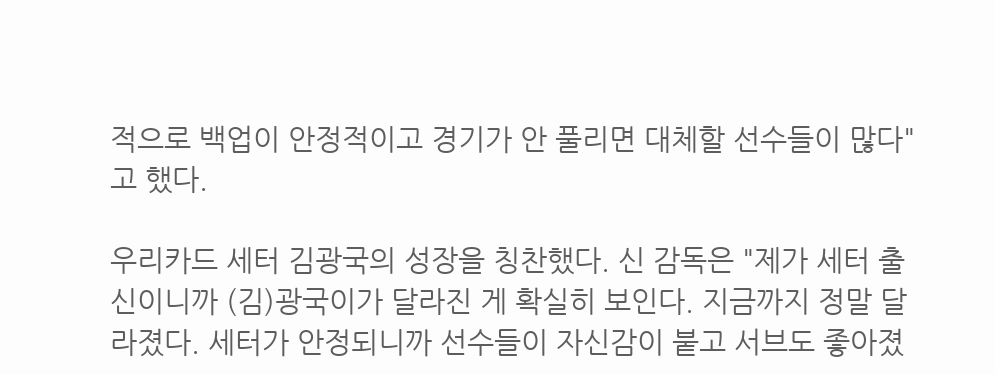적으로 백업이 안정적이고 경기가 안 풀리면 대체할 선수들이 많다"고 했다.

우리카드 세터 김광국의 성장을 칭찬했다. 신 감독은 "제가 세터 출신이니까 (김)광국이가 달라진 게 확실히 보인다. 지금까지 정말 달라졌다. 세터가 안정되니까 선수들이 자신감이 붙고 서브도 좋아졌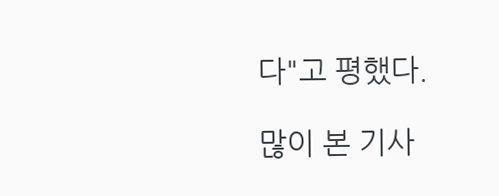다"고 평했다.

많이 본 기사